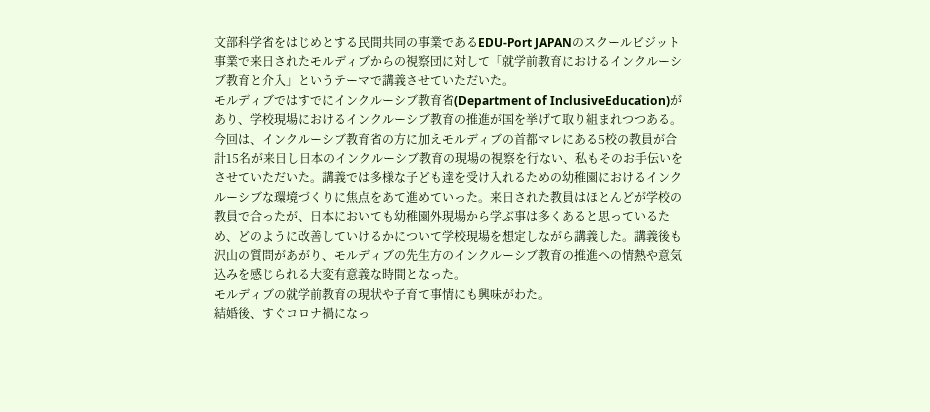文部科学省をはじめとする民間共同の事業であるEDU-Port JAPANのスクールビジット事業で来日されたモルディブからの視察団に対して「就学前教育におけるインクルーシブ教育と介入」というテーマで講義させていただいた。
モルディブではすでにインクルーシブ教育省(Department of InclusiveEducation)があり、学校現場におけるインクルーシブ教育の推進が国を挙げて取り組まれつつある。
今回は、インクルーシブ教育省の方に加えモルディブの首都マレにある5校の教員が合計15名が来日し日本のインクルーシブ教育の現場の視察を行ない、私もそのお手伝いをさせていただいた。講義では多様な子ども達を受け入れるための幼稚園におけるインクルーシブな環境づくりに焦点をあて進めていった。来日された教員はほとんどが学校の教員で合ったが、日本においても幼稚園外現場から学ぶ事は多くあると思っているため、どのように改善していけるかについて学校現場を想定しながら講義した。講義後も沢山の質問があがり、モルディブの先生方のインクルーシブ教育の推進への情熱や意気込みを感じられる大変有意義な時間となった。
モルディブの就学前教育の現状や子育て事情にも興味がわた。
結婚後、すぐコロナ禍になっ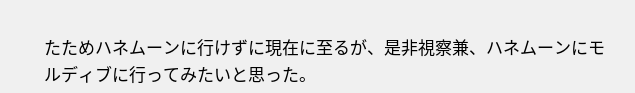たためハネムーンに行けずに現在に至るが、是非視察兼、ハネムーンにモルディブに行ってみたいと思った。